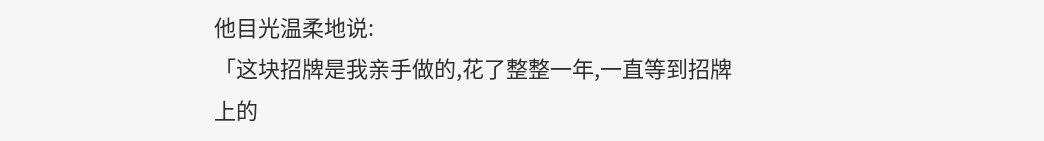他目光温柔地说:
「这块招牌是我亲手做的,花了整整一年,一直等到招牌上的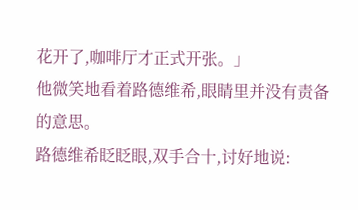花开了,咖啡厅才正式开张。」
他微笑地看着路德维希,眼睛里并没有责备的意思。
路德维希眨眨眼,双手合十,讨好地说: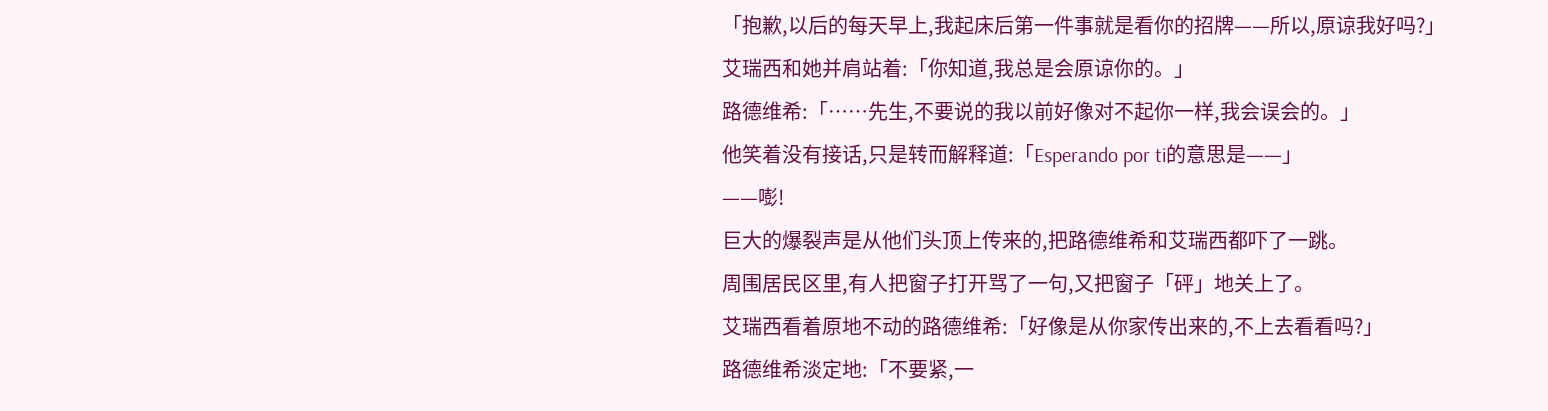「抱歉,以后的每天早上,我起床后第一件事就是看你的招牌——所以,原谅我好吗?」
艾瑞西和她并肩站着:「你知道,我总是会原谅你的。」
路德维希:「……先生,不要说的我以前好像对不起你一样,我会误会的。」
他笑着没有接话,只是转而解释道:「Esperando por ti的意思是——」
——嘭!
巨大的爆裂声是从他们头顶上传来的,把路德维希和艾瑞西都吓了一跳。
周围居民区里,有人把窗子打开骂了一句,又把窗子「砰」地关上了。
艾瑞西看着原地不动的路德维希:「好像是从你家传出来的,不上去看看吗?」
路德维希淡定地:「不要紧,一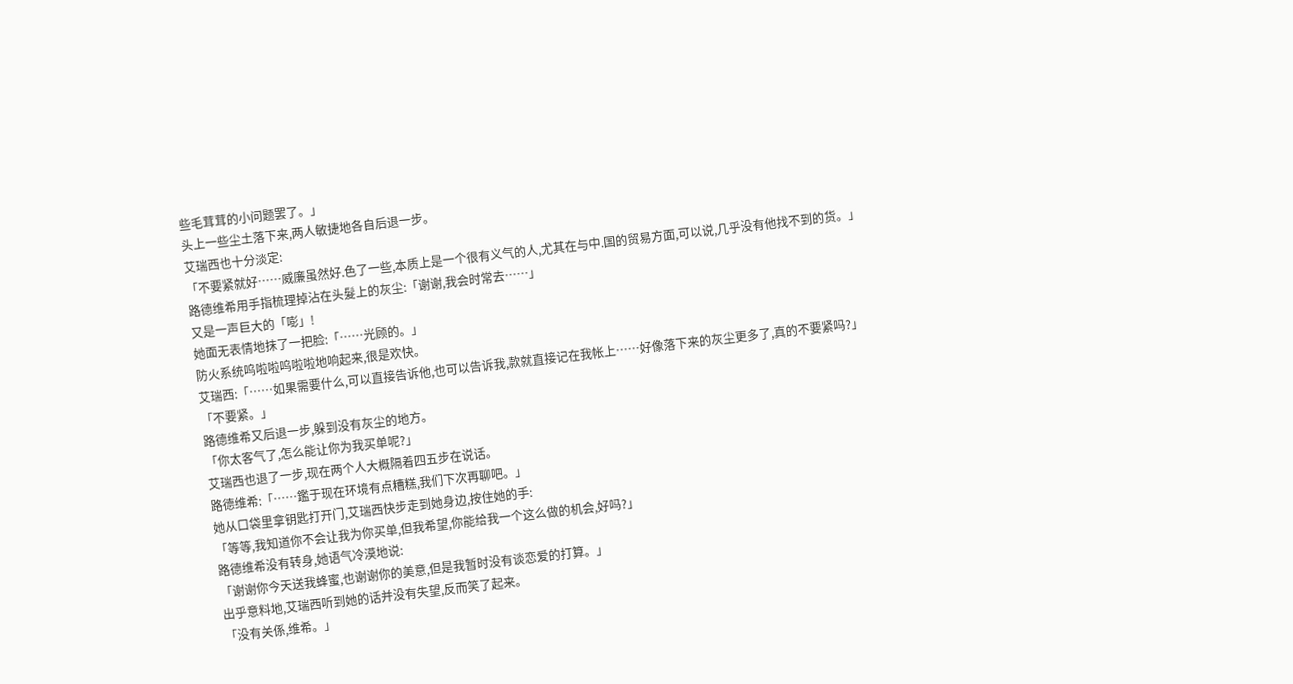些毛茸茸的小问题罢了。」
头上一些尘土落下来,两人敏捷地各自后退一步。
艾瑞西也十分淡定:
「不要紧就好……威廉虽然好.色了一些,本质上是一个很有义气的人,尤其在与中.国的贸易方面,可以说,几乎没有他找不到的货。」
路德维希用手指梳理掉沾在头髮上的灰尘:「谢谢,我会时常去……」
又是一声巨大的「嘭」!
她面无表情地抹了一把脸:「……光顾的。」
防火系统呜啦啦呜啦啦地响起来,很是欢快。
艾瑞西:「……如果需要什么,可以直接告诉他,也可以告诉我,款就直接记在我帐上……好像落下来的灰尘更多了,真的不要紧吗?」
「不要紧。」
路德维希又后退一步,躲到没有灰尘的地方。
「你太客气了,怎么能让你为我买单呢?」
艾瑞西也退了一步,现在两个人大概隔着四五步在说话。
路德维希:「……鑑于现在环境有点糟糕,我们下次再聊吧。」
她从口袋里拿钥匙打开门,艾瑞西快步走到她身边,按住她的手:
「等等,我知道你不会让我为你买单,但我希望,你能给我一个这么做的机会,好吗?」
路德维希没有转身,她语气冷漠地说:
「谢谢你今天送我蜂蜜,也谢谢你的美意,但是我暂时没有谈恋爱的打算。」
出乎意料地,艾瑞西听到她的话并没有失望,反而笑了起来。
「没有关係,维希。」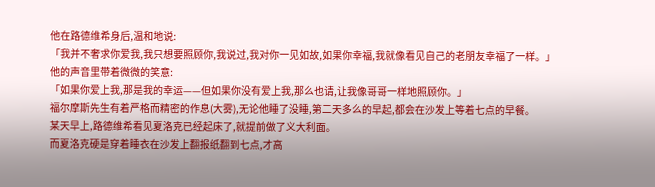他在路德维希身后,温和地说:
「我并不奢求你爱我,我只想要照顾你,我说过,我对你一见如故,如果你幸福,我就像看见自己的老朋友幸福了一样。」
他的声音里带着微微的笑意:
「如果你爱上我,那是我的幸运——但如果你没有爱上我,那么也请,让我像哥哥一样地照顾你。」
福尔摩斯先生有着严格而精密的作息(大雾),无论他睡了没睡,第二天多么的早起,都会在沙发上等着七点的早餐。
某天早上,路德维希看见夏洛克已经起床了,就提前做了义大利面。
而夏洛克硬是穿着睡衣在沙发上翻报纸翻到七点,才高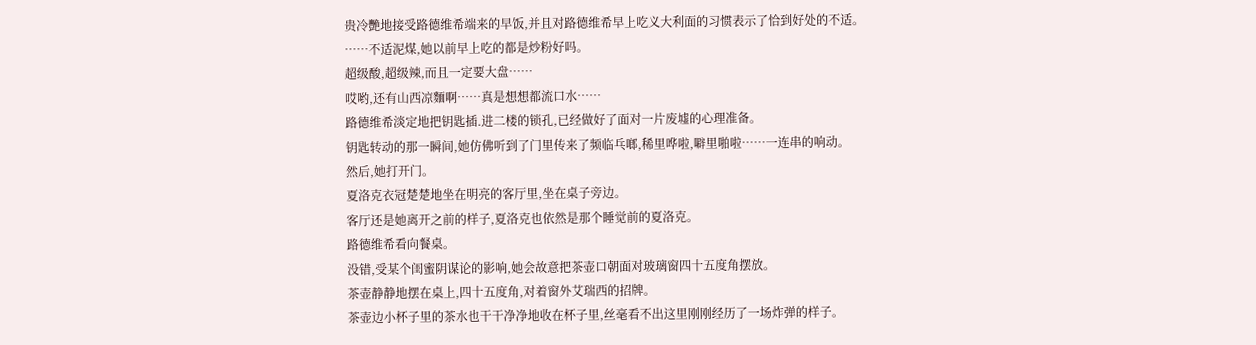贵冷艷地接受路德维希端来的早饭,并且对路德维希早上吃义大利面的习惯表示了恰到好处的不适。
……不适泥煤,她以前早上吃的都是炒粉好吗。
超级酸,超级辣,而且一定要大盘……
哎哟,还有山西凉麵啊……真是想想都流口水……
路德维希淡定地把钥匙插.进二楼的锁孔,已经做好了面对一片废墟的心理准备。
钥匙转动的那一瞬间,她仿佛听到了门里传来了频临乓啷,稀里哗啦,噼里啪啦……一连串的响动。
然后,她打开门。
夏洛克衣冠楚楚地坐在明亮的客厅里,坐在桌子旁边。
客厅还是她离开之前的样子,夏洛克也依然是那个睡觉前的夏洛克。
路德维希看向餐桌。
没错,受某个闺蜜阴谋论的影响,她会故意把茶壶口朝面对玻璃窗四十五度角摆放。
茶壶静静地摆在桌上,四十五度角,对着窗外艾瑞西的招牌。
茶壶边小杯子里的茶水也干干净净地收在杯子里,丝毫看不出这里刚刚经历了一场炸弹的样子。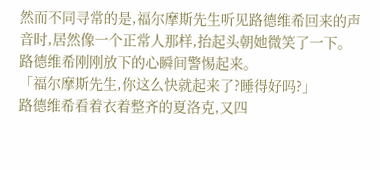然而不同寻常的是,福尔摩斯先生听见路德维希回来的声音时,居然像一个正常人那样,抬起头朝她微笑了一下。
路德维希刚刚放下的心瞬间警惕起来。
「福尔摩斯先生,你这么快就起来了?睡得好吗?」
路德维希看着衣着整齐的夏洛克,又四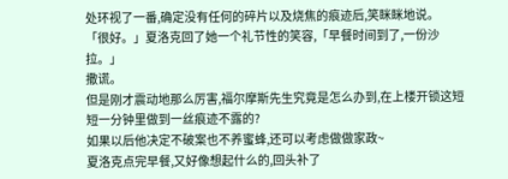处环视了一番,确定没有任何的碎片以及烧焦的痕迹后,笑眯眯地说。
「很好。」夏洛克回了她一个礼节性的笑容,「早餐时间到了,一份沙拉。」
撒谎。
但是刚才震动地那么厉害,福尔摩斯先生究竟是怎么办到,在上楼开锁这短短一分钟里做到一丝痕迹不露的?
如果以后他决定不破案也不养蜜蜂,还可以考虑做做家政~
夏洛克点完早餐,又好像想起什么的,回头补了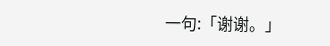一句:「谢谢。」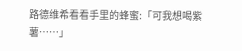路德维希看看手里的蜂蜜:「可我想喝紫薯……」